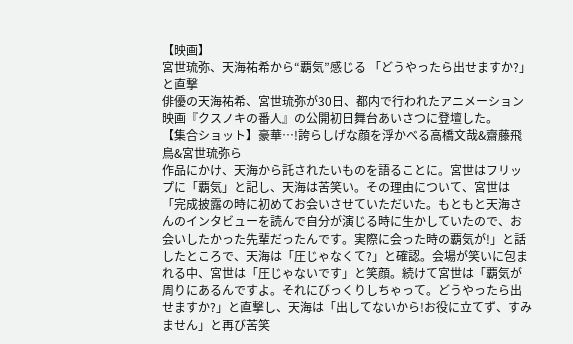【映画】
宮世琉弥、天海祐希から“覇気”感じる 「どうやったら出せますか?」と直撃
俳優の天海祐希、宮世琉弥が30日、都内で行われたアニメーション映画『クスノキの番人』の公開初日舞台あいさつに登壇した。
【集合ショット】豪華…!誇らしげな顔を浮かべる高橋文哉&齋藤飛鳥&宮世琉弥ら
作品にかけ、天海から託されたいものを語ることに。宮世はフリップに「覇気」と記し、天海は苦笑い。その理由について、宮世は「完成披露の時に初めてお会いさせていただいた。もともと天海さんのインタビューを読んで自分が演じる時に生かしていたので、お会いしたかった先輩だったんです。実際に会った時の覇気が!」と話したところで、天海は「圧じゃなくて?」と確認。会場が笑いに包まれる中、宮世は「圧じゃないです」と笑顔。続けて宮世は「覇気が周りにあるんですよ。それにびっくりしちゃって。どうやったら出せますか?」と直撃し、天海は「出してないから!お役に立てず、すみません」と再び苦笑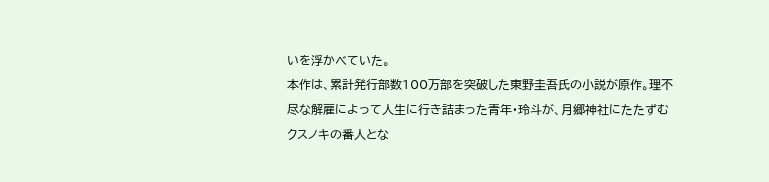いを浮かべていた。
本作は、累計発行部数100万部を突破した東野圭吾氏の小説が原作。理不尽な解雇によって人生に行き詰まった青年・玲斗が、月郷神社にたたずむクスノキの番人とな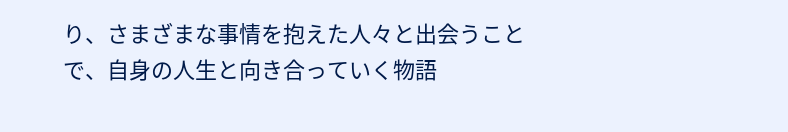り、さまざまな事情を抱えた人々と出会うことで、自身の人生と向き合っていく物語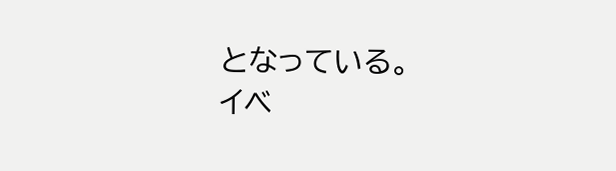となっている。
イベ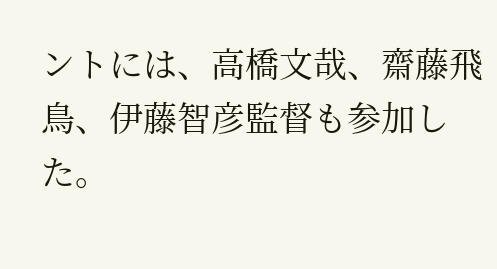ントには、高橋文哉、齋藤飛鳥、伊藤智彦監督も参加した。